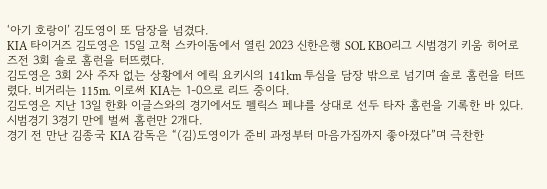‘아기 호랑이’ 김도영이 또 담장을 넘겼다.
KIA 타이거즈 김도영은 15일 고척 스카이돔에서 열린 2023 신한은행 SOL KBO리그 시범경기 키움 히어로즈전 3회 솔로 홈런을 터뜨렸다.
김도영은 3회 2사 주자 없는 상황에서 에릭 요키시의 141km 투심을 담장 밖으로 넘기며 솔로 홈런을 터뜨렸다. 비거리는 115m. 이로써 KIA는 1-0으로 리드 중이다.
김도영은 지난 13일 한화 이글스와의 경기에서도 펠릭스 페냐를 상대로 선두 타자 홈런을 기록한 바 있다. 시범경기 3경기 만에 벌써 홈런만 2개다.
경기 전 만난 김종국 KIA 감독은 “(김)도영이가 준비 과정부터 마음가짐까지 좋아졌다”며 극찬한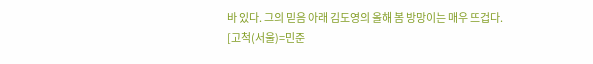바 있다. 그의 믿음 아래 김도영의 올해 봄 방망이는 매우 뜨겁다.
[고척(서울)=민준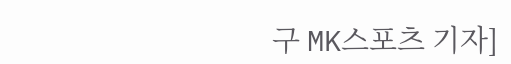구 MK스포츠 기자]